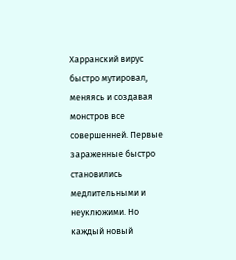Харранский вирус быстро мутировал, меняясь и создавая монстров все совершенней. Первые зараженные быстро становились медлительными и неуклюжими. Но каждый новый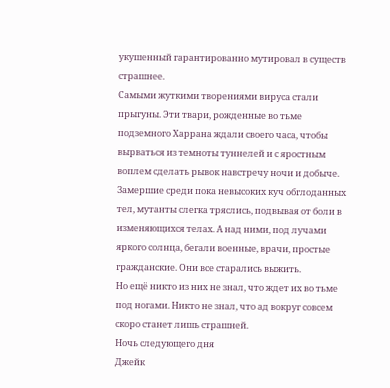укушенный гарантированно мутировал в существ страшнее.
Самыми жуткими творениями вируса стали прыгуны. Эти твари, рожденные во тьме подземного Харрана ждали своего часа, чтобы вырваться из темноты туннелей и с яростным воплем сделать рывок навстречу ночи и добыче. Замершие среди пока невысоких куч обглоданных тел, мутанты слегка тряслись, подвывая от боли в изменяющихся телах. А над ними, под лучами яркого солнца, бегали военные, врачи, простые гражданские. Они все старались выжить.
Но ещё никто из них не знал, что ждет их во тьме под ногами. Никто не знал, что ад вокруг совсем скоро станет лишь страшней.
Ночь следующего дня
Джейк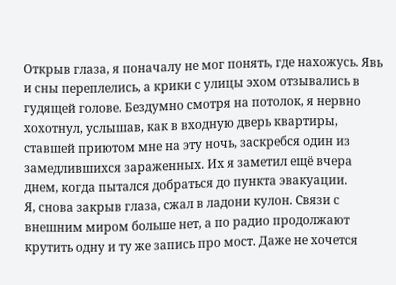Открыв глаза, я поначалу не мог понять, где нахожусь. Явь и сны переплелись, а крики с улицы эхом отзывались в гудящей голове. Бездумно смотря на потолок, я нервно хохотнул, услышав, как в входную дверь квартиры, ставшей приютом мне на эту ночь, заскребся один из замедлившихся зараженных. Их я заметил ещё вчера днем, когда пытался добраться до пункта эвакуации.
Я, снова закрыв глаза, сжал в ладони кулон. Связи с внешним миром больше нет, а по радио продолжают крутить одну и ту же запись про мост. Даже не хочется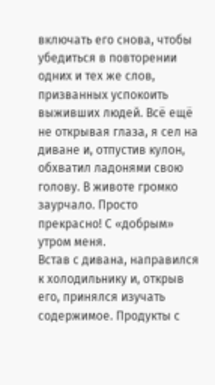включать его снова, чтобы убедиться в повторении одних и тех же слов, призванных успокоить выживших людей. Всё ещё не открывая глаза, я сел на диване и, отпустив кулон, обхватил ладонями свою голову. В животе громко заурчало. Просто прекрасно! С «добрым» утром меня.
Встав с дивана, направился к холодильнику и, открыв его, принялся изучать содержимое. Продукты с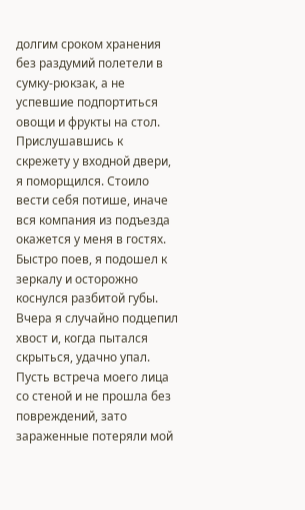долгим сроком хранения без раздумий полетели в сумку-рюкзак, а не успевшие подпортиться овощи и фрукты на стол. Прислушавшись к скрежету у входной двери, я поморщился. Стоило вести себя потише, иначе вся компания из подъезда окажется у меня в гостях. Быстро поев, я подошел к зеркалу и осторожно коснулся разбитой губы. Вчера я случайно подцепил хвост и, когда пытался скрыться, удачно упал. Пусть встреча моего лица со стеной и не прошла без повреждений, зато зараженные потеряли мой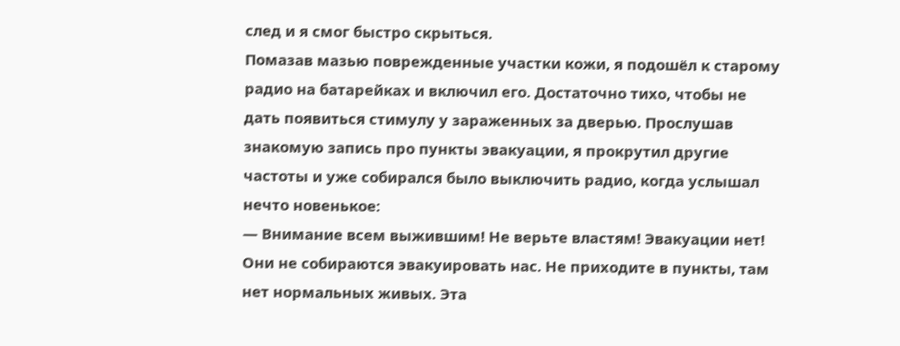след и я смог быстро скрыться.
Помазав мазью поврежденные участки кожи, я подошёл к старому радио на батарейках и включил его. Достаточно тихо, чтобы не дать появиться стимулу у зараженных за дверью. Прослушав знакомую запись про пункты эвакуации, я прокрутил другие частоты и уже собирался было выключить радио, когда услышал нечто новенькое:
— Внимание всем выжившим! Не верьте властям! Эвакуации нет! Они не собираются эвакуировать нас. Не приходите в пункты, там нет нормальных живых. Эта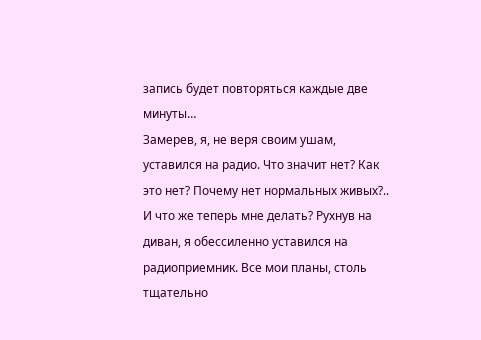запись будет повторяться каждые две минуты…
Замерев, я, не веря своим ушам, уставился на радио. Что значит нет? Как это нет? Почему нет нормальных живых?.. И что же теперь мне делать? Рухнув на диван, я обессиленно уставился на радиоприемник. Все мои планы, столь тщательно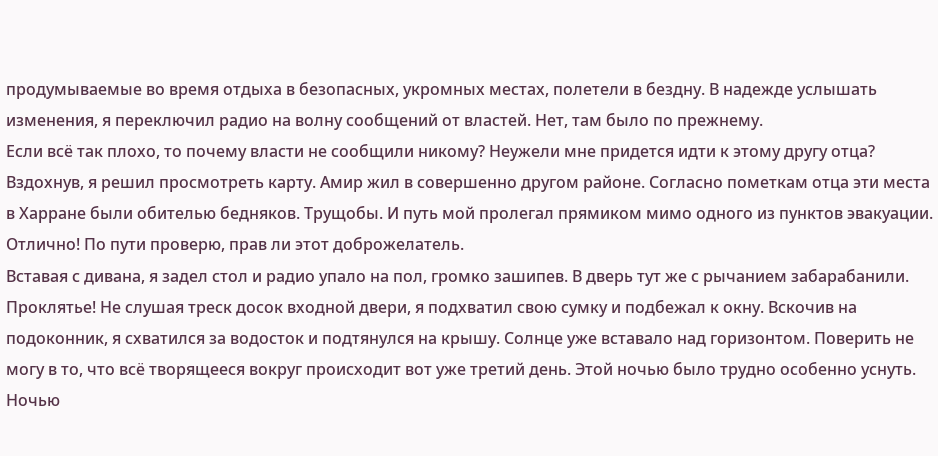продумываемые во время отдыха в безопасных, укромных местах, полетели в бездну. В надежде услышать изменения, я переключил радио на волну сообщений от властей. Нет, там было по прежнему.
Если всё так плохо, то почему власти не сообщили никому? Неужели мне придется идти к этому другу отца? Вздохнув, я решил просмотреть карту. Амир жил в совершенно другом районе. Согласно пометкам отца эти места в Харране были обителью бедняков. Трущобы. И путь мой пролегал прямиком мимо одного из пунктов эвакуации. Отлично! По пути проверю, прав ли этот доброжелатель.
Вставая с дивана, я задел стол и радио упало на пол, громко зашипев. В дверь тут же с рычанием забарабанили. Проклятье! Не слушая треск досок входной двери, я подхватил свою сумку и подбежал к окну. Вскочив на подоконник, я схватился за водосток и подтянулся на крышу. Солнце уже вставало над горизонтом. Поверить не могу в то, что всё творящееся вокруг происходит вот уже третий день. Этой ночью было трудно особенно уснуть. Ночью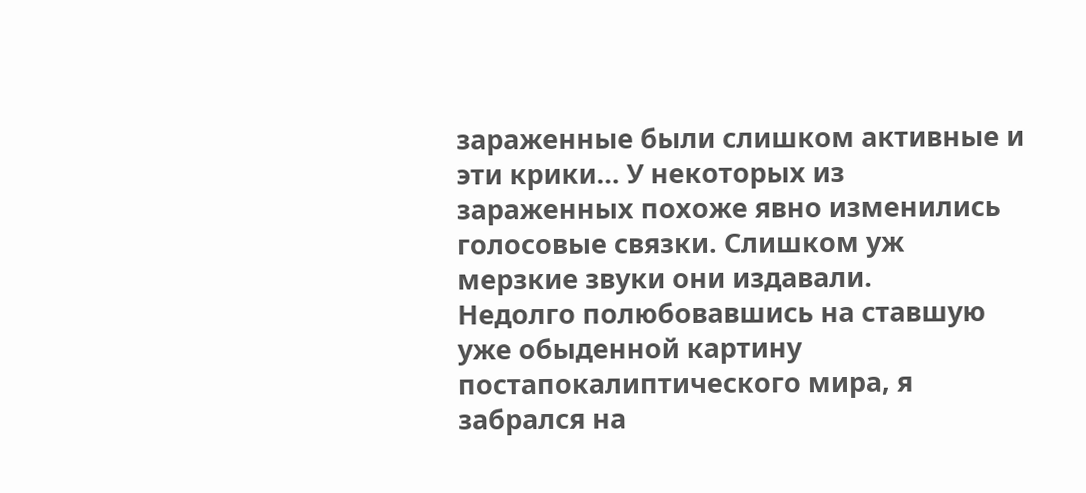зараженные были слишком активные и эти крики… У некоторых из зараженных похоже явно изменились голосовые связки. Слишком уж мерзкие звуки они издавали.
Недолго полюбовавшись на ставшую уже обыденной картину постапокалиптического мира, я забрался на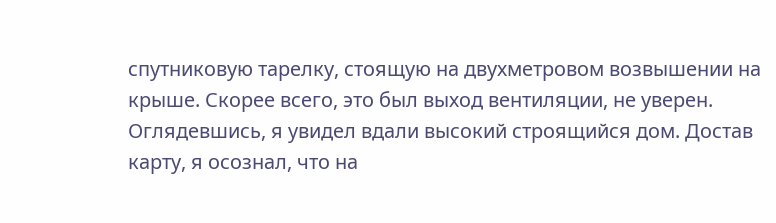спутниковую тарелку, стоящую на двухметровом возвышении на крыше. Скорее всего, это был выход вентиляции, не уверен. Оглядевшись, я увидел вдали высокий строящийся дом. Достав карту, я осознал, что на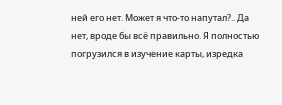ней его нет. Может я что-то напутал?.. Да нет, вроде бы всё правильно. Я полностью погрузился в изучение карты, изредка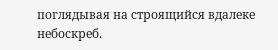поглядывая на строящийся вдалеке небоскреб.